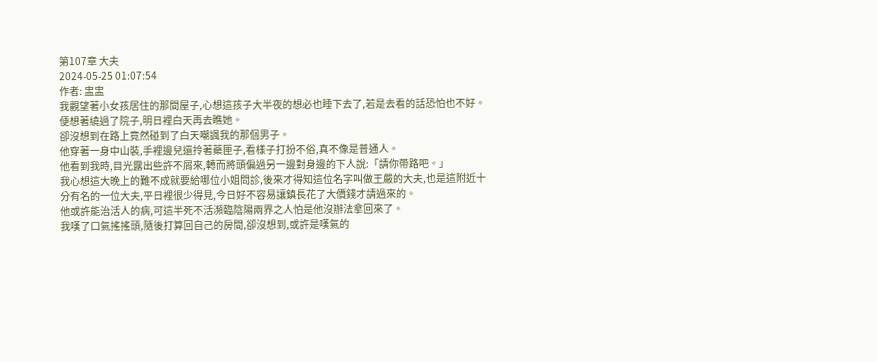第107章 大夫
2024-05-25 01:07:54
作者: 盅盅
我觀望著小女孩居住的那間屋子,心想這孩子大半夜的想必也睡下去了,若是去看的話恐怕也不好。
便想著繞過了院子,明日裡白天再去瞧她。
卻沒想到在路上竟然碰到了白天嘲諷我的那個男子。
他穿著一身中山裝,手裡邊兒還拎著藥匣子,看樣子打扮不俗,真不像是普通人。
他看到我時,目光露出些許不屑來,轉而將頭偏過另一邊對身邊的下人說:「請你帶路吧。」
我心想這大晚上的難不成就要給哪位小姐問診,後來才得知這位名字叫做王嚴的大夫,也是這附近十分有名的一位大夫,平日裡很少得見,今日好不容易讓鎮長花了大價錢才請過來的。
他或許能治活人的病,可這半死不活瀕臨陰陽兩界之人怕是他沒辦法拿回來了。
我嘆了口氣搖搖頭,隨後打算回自己的房間,卻沒想到,或許是嘆氣的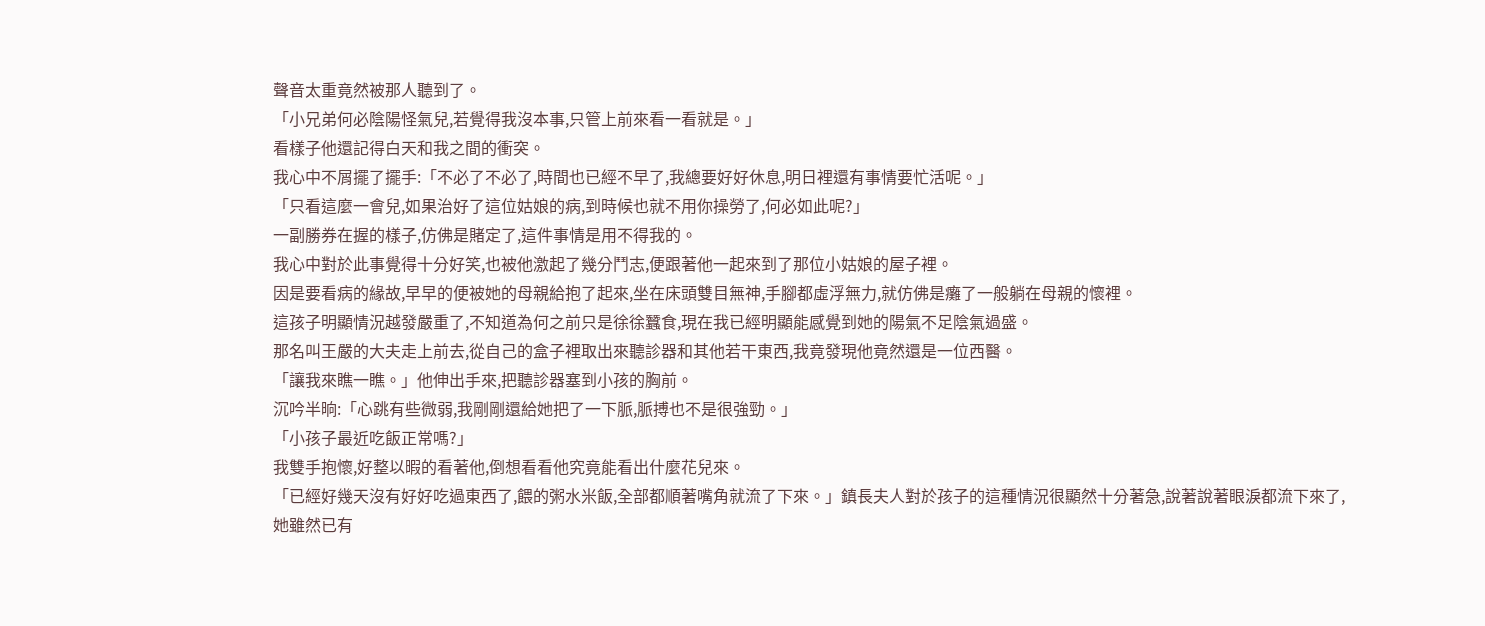聲音太重竟然被那人聽到了。
「小兄弟何必陰陽怪氣兒,若覺得我沒本事,只管上前來看一看就是。」
看樣子他還記得白天和我之間的衝突。
我心中不屑擺了擺手:「不必了不必了,時間也已經不早了,我總要好好休息,明日裡還有事情要忙活呢。」
「只看這麼一會兒,如果治好了這位姑娘的病,到時候也就不用你操勞了,何必如此呢?」
一副勝券在握的樣子,仿佛是賭定了,這件事情是用不得我的。
我心中對於此事覺得十分好笑,也被他激起了幾分鬥志,便跟著他一起來到了那位小姑娘的屋子裡。
因是要看病的緣故,早早的便被她的母親給抱了起來,坐在床頭雙目無神,手腳都虛浮無力,就仿佛是癱了一般躺在母親的懷裡。
這孩子明顯情況越發嚴重了,不知道為何之前只是徐徐蠶食,現在我已經明顯能感覺到她的陽氣不足陰氣過盛。
那名叫王嚴的大夫走上前去,從自己的盒子裡取出來聽診器和其他若干東西,我竟發現他竟然還是一位西醫。
「讓我來瞧一瞧。」他伸出手來,把聽診器塞到小孩的胸前。
沉吟半晌:「心跳有些微弱,我剛剛還給她把了一下脈,脈搏也不是很強勁。」
「小孩子最近吃飯正常嗎?」
我雙手抱懷,好整以暇的看著他,倒想看看他究竟能看出什麼花兒來。
「已經好幾天沒有好好吃過東西了,餵的粥水米飯,全部都順著嘴角就流了下來。」鎮長夫人對於孩子的這種情況很顯然十分著急,說著說著眼淚都流下來了,她雖然已有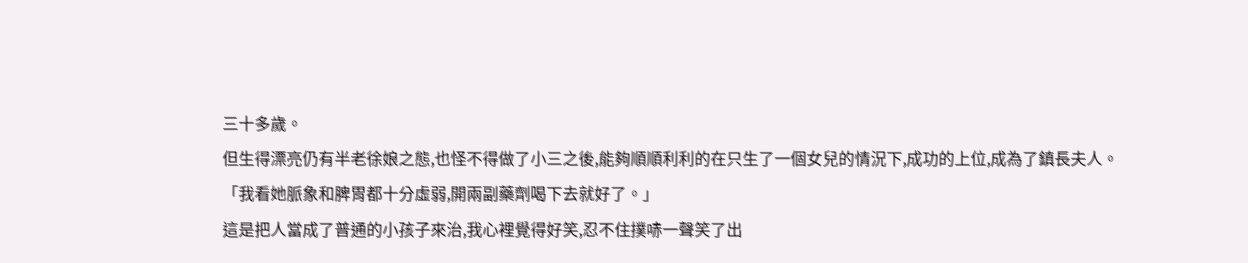三十多歲。
但生得漂亮仍有半老徐娘之態,也怪不得做了小三之後,能夠順順利利的在只生了一個女兒的情況下,成功的上位,成為了鎮長夫人。
「我看她脈象和脾胃都十分虛弱,開兩副藥劑喝下去就好了。」
這是把人當成了普通的小孩子來治,我心裡覺得好笑,忍不住撲哧一聲笑了出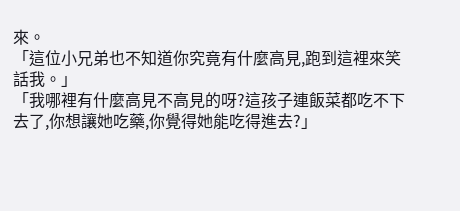來。
「這位小兄弟也不知道你究竟有什麼高見,跑到這裡來笑話我。」
「我哪裡有什麼高見不高見的呀?這孩子連飯菜都吃不下去了,你想讓她吃藥,你覺得她能吃得進去?」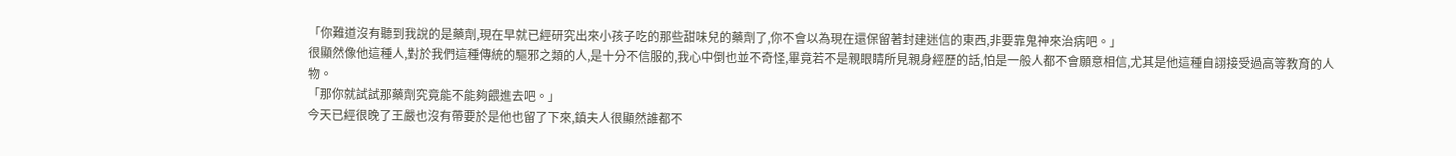「你難道沒有聽到我說的是藥劑,現在早就已經研究出來小孩子吃的那些甜味兒的藥劑了,你不會以為現在還保留著封建迷信的東西,非要靠鬼神來治病吧。」
很顯然像他這種人,對於我們這種傳統的驅邪之類的人,是十分不信服的,我心中倒也並不奇怪,畢竟若不是親眼睛所見親身經歷的話,怕是一般人都不會願意相信,尤其是他這種自詡接受過高等教育的人物。
「那你就試試那藥劑究竟能不能夠餵進去吧。」
今天已經很晚了王嚴也沒有帶要於是他也留了下來,鎮夫人很顯然誰都不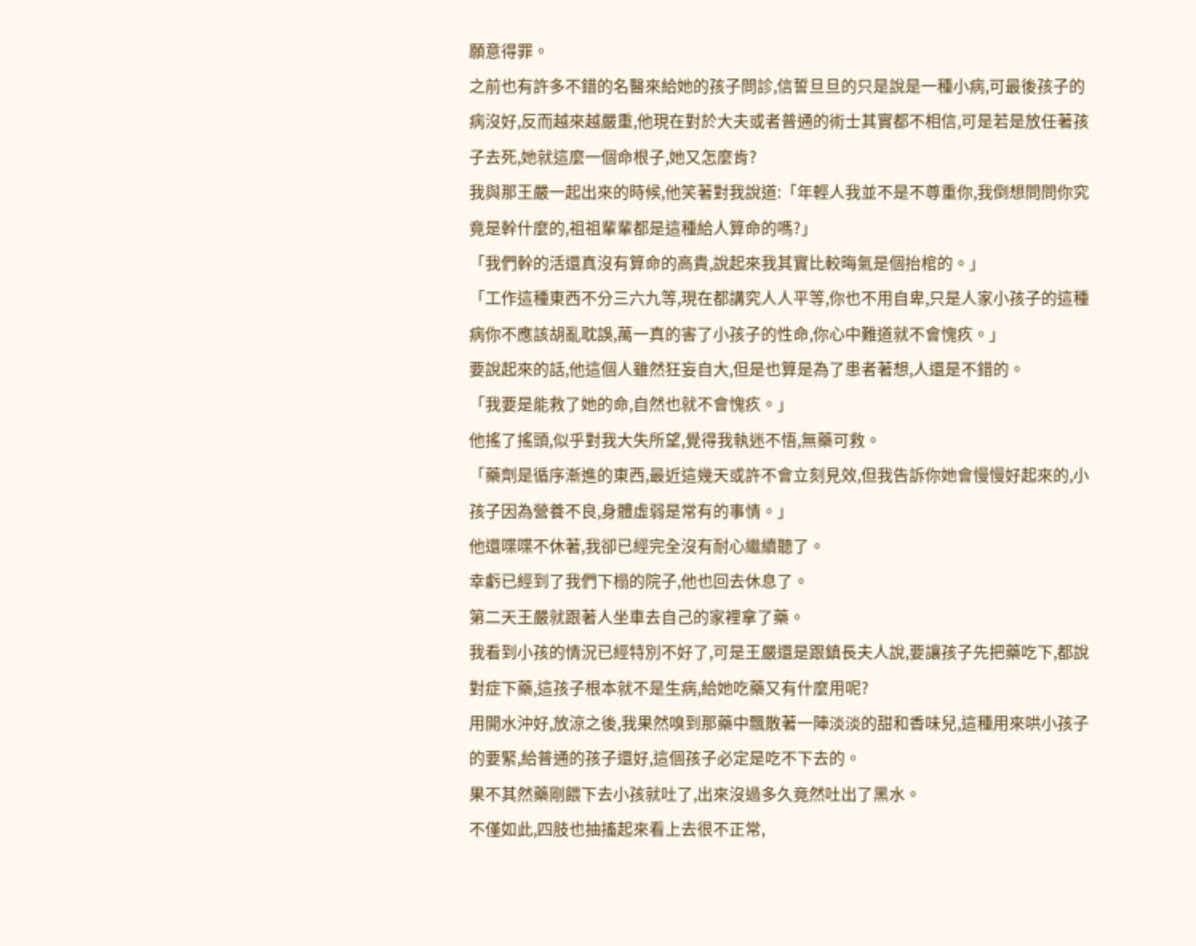願意得罪。
之前也有許多不錯的名醫來給她的孩子問診,信誓旦旦的只是說是一種小病,可最後孩子的病沒好,反而越來越嚴重,他現在對於大夫或者普通的術士其實都不相信,可是若是放任著孩子去死,她就這麼一個命根子,她又怎麼肯?
我與那王嚴一起出來的時候,他笑著對我說道:「年輕人我並不是不尊重你,我倒想問問你究竟是幹什麼的,祖祖輩輩都是這種給人算命的嗎?」
「我們幹的活還真沒有算命的高貴,說起來我其實比較晦氣是個抬棺的。」
「工作這種東西不分三六九等,現在都講究人人平等,你也不用自卑,只是人家小孩子的這種病你不應該胡亂耽誤,萬一真的害了小孩子的性命,你心中難道就不會愧疚。」
要說起來的話,他這個人雖然狂妄自大,但是也算是為了患者著想,人還是不錯的。
「我要是能救了她的命,自然也就不會愧疚。」
他搖了搖頭,似乎對我大失所望,覺得我執迷不悟,無藥可救。
「藥劑是循序漸進的東西,最近這幾天或許不會立刻見效,但我告訴你她會慢慢好起來的,小孩子因為營養不良,身體虛弱是常有的事情。」
他還喋喋不休著,我卻已經完全沒有耐心繼續聽了。
幸虧已經到了我們下榻的院子,他也回去休息了。
第二天王嚴就跟著人坐車去自己的家裡拿了藥。
我看到小孩的情況已經特別不好了,可是王嚴還是跟鎮長夫人說,要讓孩子先把藥吃下,都說對症下藥,這孩子根本就不是生病,給她吃藥又有什麼用呢?
用開水沖好,放涼之後,我果然嗅到那藥中飄散著一陣淡淡的甜和香味兒,這種用來哄小孩子的要緊,給普通的孩子還好,這個孩子必定是吃不下去的。
果不其然藥剛餵下去小孩就吐了,出來沒過多久竟然吐出了黑水。
不僅如此,四肢也抽搐起來看上去很不正常,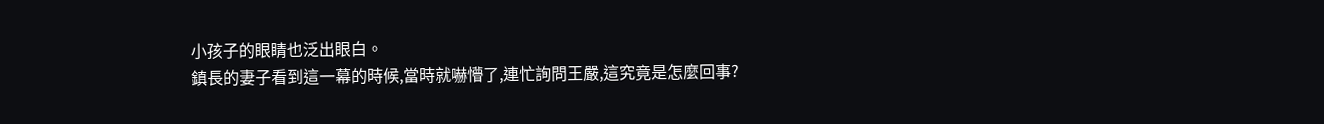小孩子的眼睛也泛出眼白。
鎮長的妻子看到這一幕的時候,當時就嚇懵了,連忙詢問王嚴,這究竟是怎麼回事?